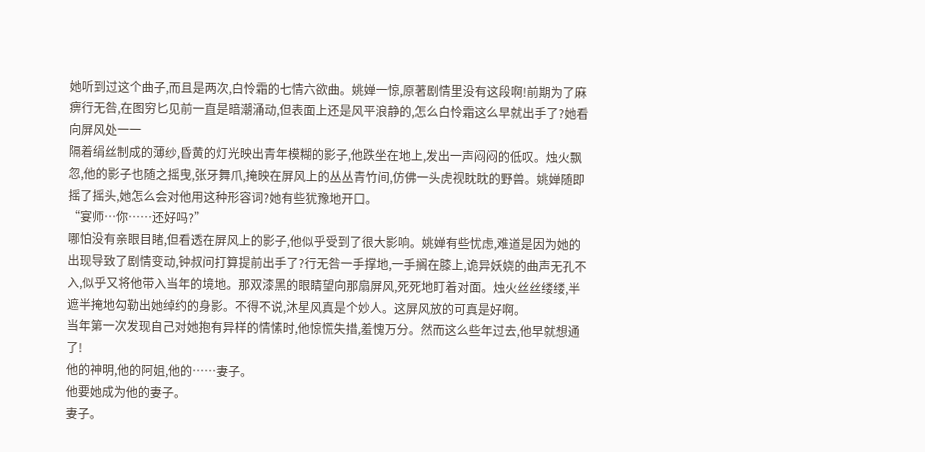她听到过这个曲子,而且是两次,白怜霜的七情六欲曲。姚婵一惊,原著剧情里没有这段啊!前期为了麻痹行无咎,在图穷匕见前一直是暗潮涌动,但表面上还是风平浪静的,怎么白怜霜这么早就出手了?她看向屏风处一一
隔着绢丝制成的薄纱,昏黄的灯光映出青年模糊的影子,他跌坐在地上,发出一声闷闷的低叹。烛火飘忽,他的影子也随之摇曳,张牙舞爪,掩映在屏风上的丛丛青竹间,仿佛一头虎视眈眈的野兽。姚婵随即摇了摇头,她怎么会对他用这种形容词?她有些犹豫地开口。
“宴师…你……还好吗?”
哪怕没有亲眼目睹,但看透在屏风上的影子,他似乎受到了很大影响。姚婵有些忧虑,难道是因为她的出现导致了剧情变动,钟叔问打算提前出手了?行无咎一手撑地,一手搁在膝上,诡异妖娆的曲声无孔不入,似乎又将他带入当年的境地。那双漆黑的眼睛望向那扇屏风,死死地盯着对面。烛火丝丝缕缕,半遮半掩地勾勒出她绰约的身影。不得不说,沐星风真是个妙人。这屏风放的可真是好啊。
当年第一次发现自己对她抱有异样的情愫时,他惊慌失措,羞愧万分。然而这么些年过去,他早就想通了!
他的神明,他的阿姐,他的……妻子。
他要她成为他的妻子。
妻子。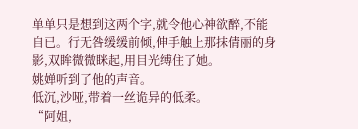单单只是想到这两个字,就令他心神欲醉,不能自已。行无咎缓缓前倾,伸手触上那抹倩丽的身影,双眸微微眯起,用目光缚住了她。
姚婵听到了他的声音。
低沉,沙哑,带着一丝诡异的低柔。
“阿姐,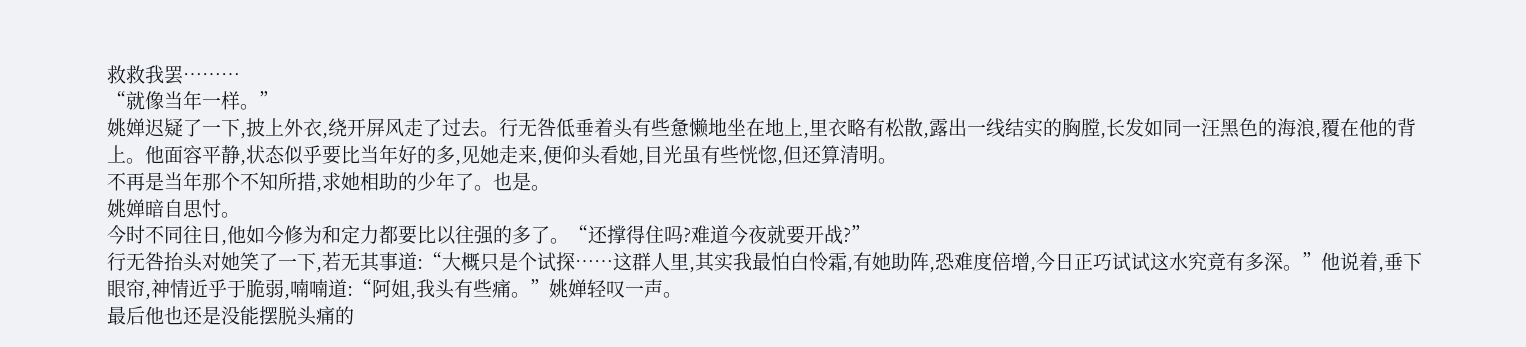救救我罢………
“就像当年一样。”
姚婵迟疑了一下,披上外衣,绕开屏风走了过去。行无咎低垂着头有些惫懒地坐在地上,里衣略有松散,露出一线结实的胸膛,长发如同一汪黑色的海浪,覆在他的背上。他面容平静,状态似乎要比当年好的多,见她走来,便仰头看她,目光虽有些恍惚,但还算清明。
不再是当年那个不知所措,求她相助的少年了。也是。
姚婵暗自思忖。
今时不同往日,他如今修为和定力都要比以往强的多了。“还撑得住吗?难道今夜就要开战?”
行无咎抬头对她笑了一下,若无其事道:“大概只是个试探……这群人里,其实我最怕白怜霜,有她助阵,恐难度倍增,今日正巧试试这水究竟有多深。”他说着,垂下眼帘,神情近乎于脆弱,喃喃道:“阿姐,我头有些痛。”姚婵轻叹一声。
最后他也还是没能摆脱头痛的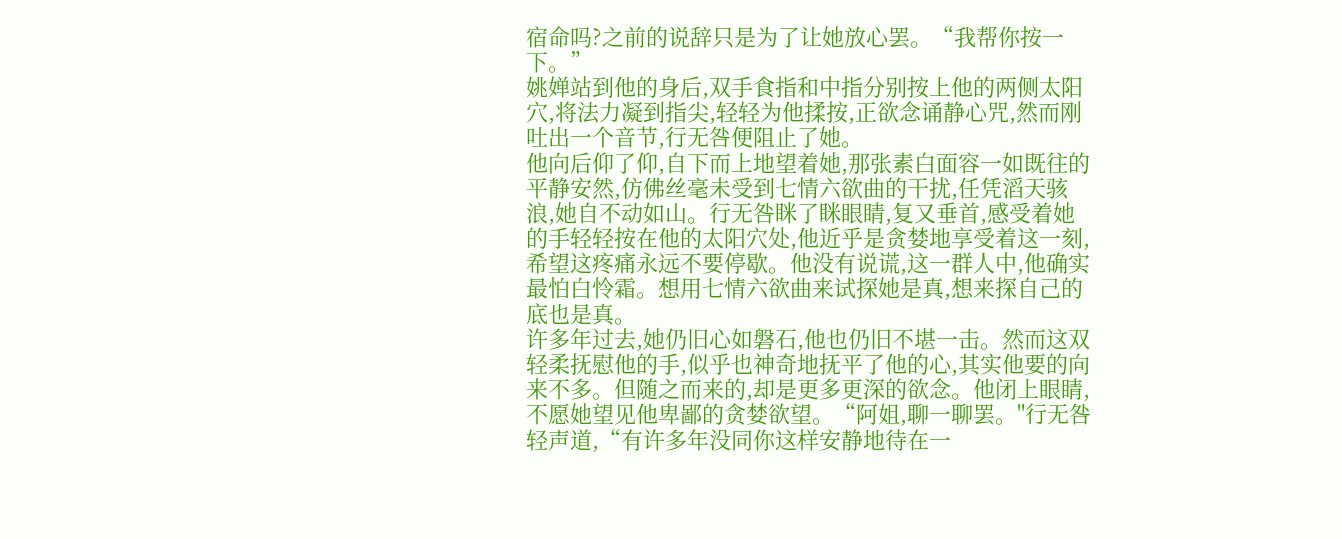宿命吗?之前的说辞只是为了让她放心罢。“我帮你按一下。”
姚婵站到他的身后,双手食指和中指分别按上他的两侧太阳穴,将法力凝到指尖,轻轻为他揉按,正欲念诵静心咒,然而刚吐出一个音节,行无咎便阻止了她。
他向后仰了仰,自下而上地望着她,那张素白面容一如既往的平静安然,仿佛丝毫未受到七情六欲曲的干扰,任凭滔天骇浪,她自不动如山。行无咎眯了眯眼睛,复又垂首,感受着她的手轻轻按在他的太阳穴处,他近乎是贪婪地享受着这一刻,希望这疼痛永远不要停歇。他没有说谎,这一群人中,他确实最怕白怜霜。想用七情六欲曲来试探她是真,想来探自己的底也是真。
许多年过去,她仍旧心如磐石,他也仍旧不堪一击。然而这双轻柔抚慰他的手,似乎也神奇地抚平了他的心,其实他要的向来不多。但随之而来的,却是更多更深的欲念。他闭上眼睛,不愿她望见他卑鄙的贪婪欲望。“阿姐,聊一聊罢。"行无咎轻声道,“有许多年没同你这样安静地待在一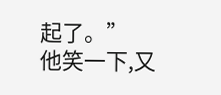起了。”
他笑一下,又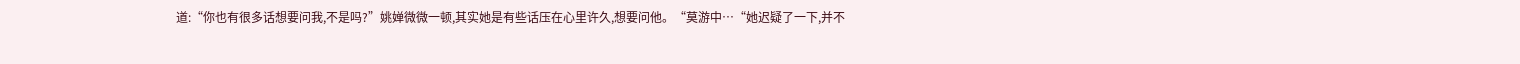道:“你也有很多话想要问我,不是吗?”姚婵微微一顿,其实她是有些话压在心里许久,想要问他。“莫游中…“她迟疑了一下,并不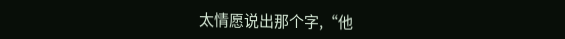太情愿说出那个字,“他